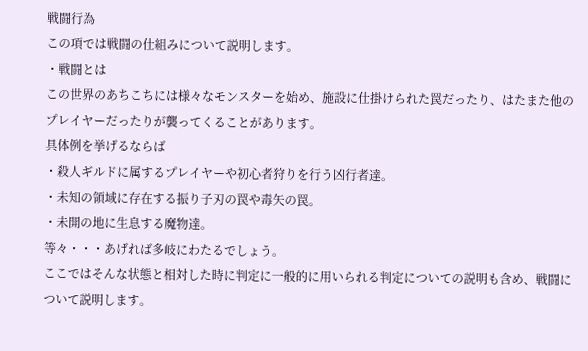戦闘行為
この項では戦闘の仕組みについて説明します。
・戦闘とは
この世界のあちこちには様々なモンスターを始め、施設に仕掛けられた罠だったり、はたまた他のプレイヤーだったりが襲ってくることがあります。
具体例を挙げるならば
・殺人ギルドに属するプレイヤーや初心者狩りを行う凶行者達。
・未知の領域に存在する振り子刃の罠や毒矢の罠。
・未開の地に生息する魔物達。
等々・・・あげれば多岐にわたるでしょう。
ここではそんな状態と相対した時に判定に一般的に用いられる判定についての説明も含め、戦闘について説明します。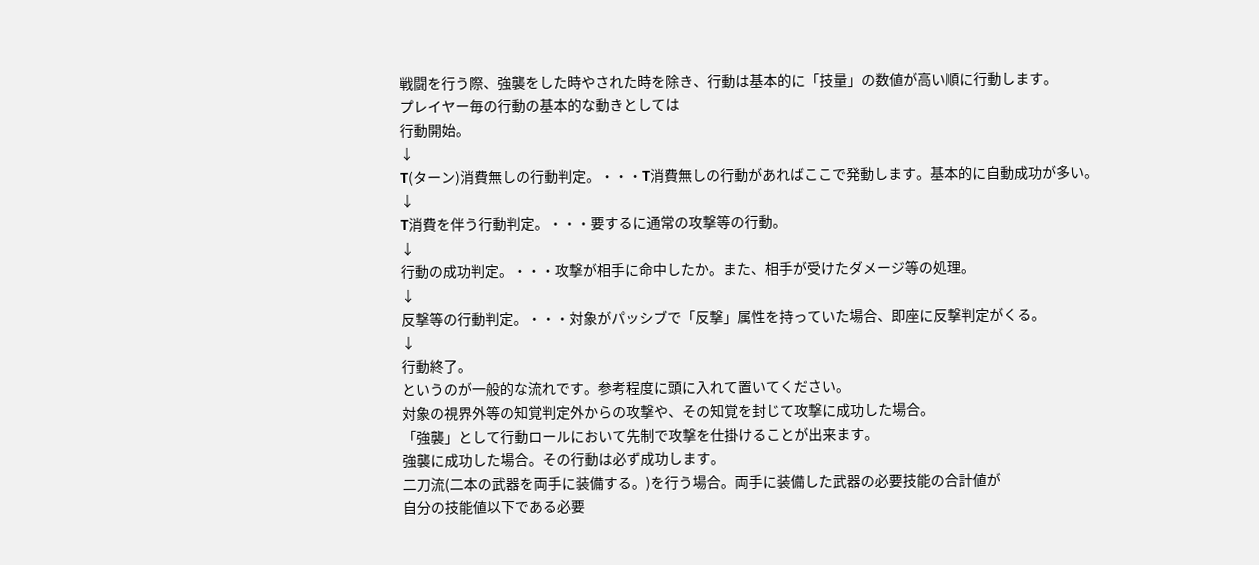戦闘を行う際、強襲をした時やされた時を除き、行動は基本的に「技量」の数値が高い順に行動します。
プレイヤー毎の行動の基本的な動きとしては
行動開始。
↓
T(ターン)消費無しの行動判定。・・・T消費無しの行動があればここで発動します。基本的に自動成功が多い。
↓
T消費を伴う行動判定。・・・要するに通常の攻撃等の行動。
↓
行動の成功判定。・・・攻撃が相手に命中したか。また、相手が受けたダメージ等の処理。
↓
反撃等の行動判定。・・・対象がパッシブで「反撃」属性を持っていた場合、即座に反撃判定がくる。
↓
行動終了。
というのが一般的な流れです。参考程度に頭に入れて置いてください。
対象の視界外等の知覚判定外からの攻撃や、その知覚を封じて攻撃に成功した場合。
「強襲」として行動ロールにおいて先制で攻撃を仕掛けることが出来ます。
強襲に成功した場合。その行動は必ず成功します。
二刀流(二本の武器を両手に装備する。)を行う場合。両手に装備した武器の必要技能の合計値が
自分の技能値以下である必要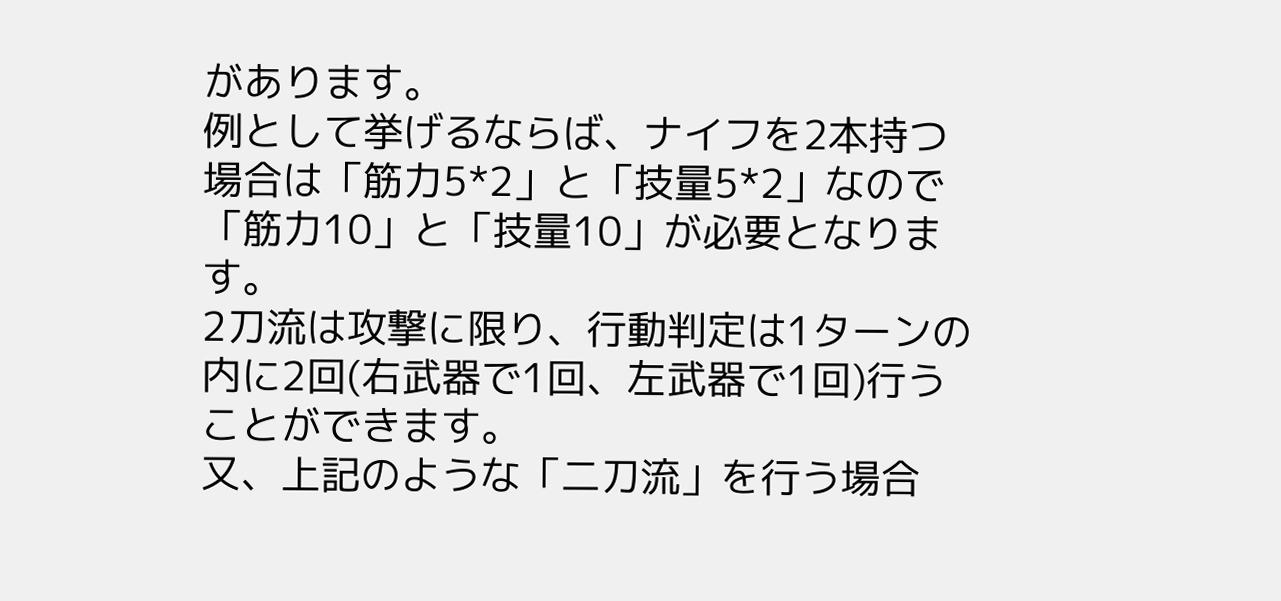があります。
例として挙げるならば、ナイフを2本持つ場合は「筋力5*2」と「技量5*2」なので「筋力10」と「技量10」が必要となります。
2刀流は攻撃に限り、行動判定は1ターンの内に2回(右武器で1回、左武器で1回)行うことができます。
又、上記のような「二刀流」を行う場合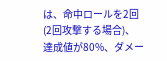は、命中ロールを2回(2回攻撃する場合)、
達成値が80%、ダメー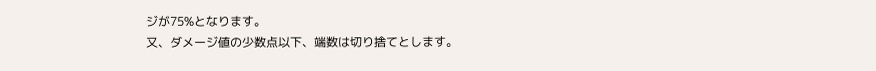ジが75%となります。
又、ダメージ値の少数点以下、端数は切り捨てとします。